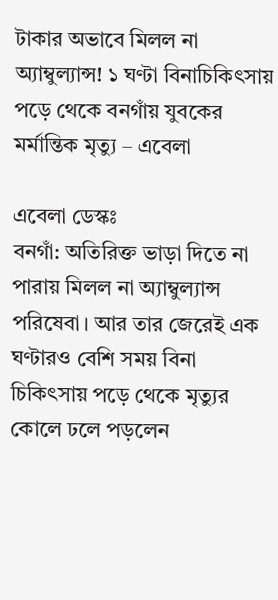টাকার অভাবে মিলল না অ্যাম্বুল্যান্স! ১ ঘণ্টা বিনাচিকিৎসায় পড়ে থেকে বনগাঁয় যুবকের মর্মান্তিক মৃত্যু – এবেলা

এবেলা ডেস্কঃ
বনগাঁ: অতিরিক্ত ভাড়া দিতে না পারায় মিলল না অ্যাম্বুল্যান্স পরিষেবা। আর তার জেরেই এক ঘণ্টারও বেশি সময় বিনা চিকিৎসায় পড়ে থেকে মৃত্যুর কোলে ঢলে পড়লেন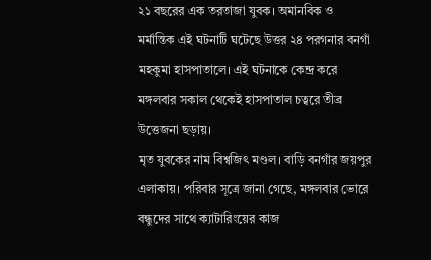২১ বছরের এক তরতাজা যুবক। অমানবিক ও মর্মান্তিক এই ঘটনাটি ঘটেছে উত্তর ২৪ পরগনার বনগাঁ মহকুমা হাসপাতালে। এই ঘটনাকে কেন্দ্র করে মঙ্গলবার সকাল থেকেই হাসপাতাল চত্বরে তীব্র উত্তেজনা ছড়ায়।
মৃত যুবকের নাম বিশ্বজিৎ মণ্ডল। বাড়ি বনগাঁর জয়পুর এলাকায়। পরিবার সূত্রে জানা গেছে, মঙ্গলবার ভোরে বন্ধুদের সাথে ক্যাটারিংয়ের কাজ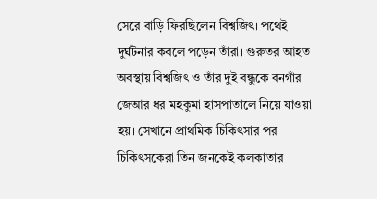সেরে বাড়ি ফিরছিলেন বিশ্বজিৎ। পথেই দুর্ঘটনার কবলে পড়েন তাঁরা। গুরুতর আহত অবস্থায় বিশ্বজিৎ ও তাঁর দুই বন্ধুকে বনগাঁর জেআর ধর মহকুমা হাসপাতালে নিয়ে যাওয়া হয়। সেখানে প্রাথমিক চিকিৎসার পর চিকিৎসকেরা তিন জনকেই কলকাতার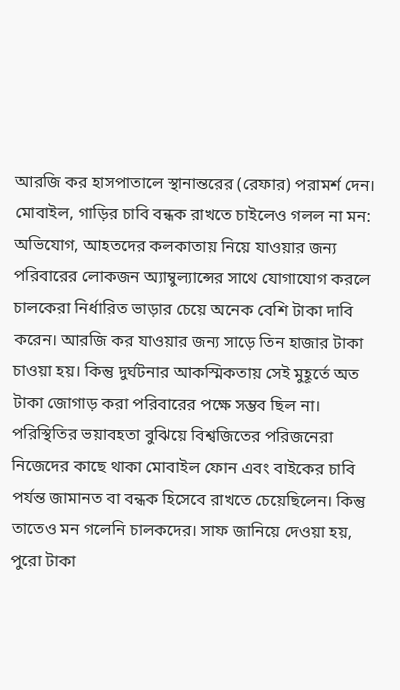আরজি কর হাসপাতালে স্থানান্তরের (রেফার) পরামর্শ দেন।
মোবাইল, গাড়ির চাবি বন্ধক রাখতে চাইলেও গলল না মন:
অভিযোগ, আহতদের কলকাতায় নিয়ে যাওয়ার জন্য পরিবারের লোকজন অ্যাম্বুল্যান্সের সাথে যোগাযোগ করলে চালকেরা নির্ধারিত ভাড়ার চেয়ে অনেক বেশি টাকা দাবি করেন। আরজি কর যাওয়ার জন্য সাড়ে তিন হাজার টাকা চাওয়া হয়। কিন্তু দুর্ঘটনার আকস্মিকতায় সেই মুহূর্তে অত টাকা জোগাড় করা পরিবারের পক্ষে সম্ভব ছিল না। পরিস্থিতির ভয়াবহতা বুঝিয়ে বিশ্বজিতের পরিজনেরা নিজেদের কাছে থাকা মোবাইল ফোন এবং বাইকের চাবি পর্যন্ত জামানত বা বন্ধক হিসেবে রাখতে চেয়েছিলেন। কিন্তু তাতেও মন গলেনি চালকদের। সাফ জানিয়ে দেওয়া হয়, পুরো টাকা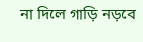না দিলে গাড়ি নড়বে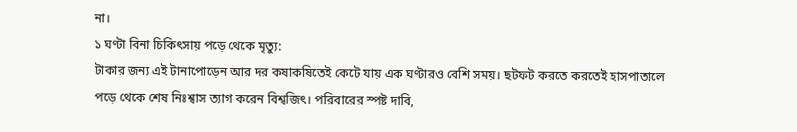না।
১ ঘণ্টা বিনা চিকিৎসায় পড়ে থেকে মৃত্যু:
টাকার জন্য এই টানাপোড়েন আর দর কষাকষিতেই কেটে যায় এক ঘণ্টারও বেশি সময়। ছটফট করতে করতেই হাসপাতালে পড়ে থেকে শেষ নিঃশ্বাস ত্যাগ করেন বিশ্বজিৎ। পরিবারের স্পষ্ট দাবি,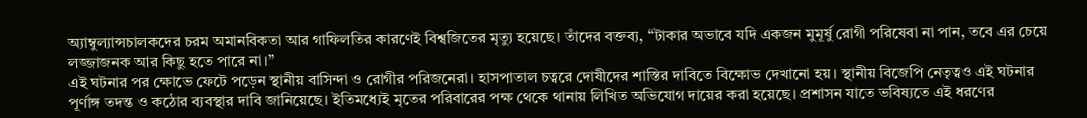অ্যাম্বুল্যান্সচালকদের চরম অমানবিকতা আর গাফিলতির কারণেই বিশ্বজিতের মৃত্যু হয়েছে। তাঁদের বক্তব্য, “টাকার অভাবে যদি একজন মুমূর্ষু রোগী পরিষেবা না পান, তবে এর চেয়ে লজ্জাজনক আর কিছু হতে পারে না।”
এই ঘটনার পর ক্ষোভে ফেটে পড়েন স্থানীয় বাসিন্দা ও রোগীর পরিজনেরা। হাসপাতাল চত্বরে দোষীদের শাস্তির দাবিতে বিক্ষোভ দেখানো হয়। স্থানীয় বিজেপি নেতৃত্বও এই ঘটনার পূর্ণাঙ্গ তদন্ত ও কঠোর ব্যবস্থার দাবি জানিয়েছে। ইতিমধ্যেই মৃতের পরিবারের পক্ষ থেকে থানায় লিখিত অভিযোগ দায়ের করা হয়েছে। প্রশাসন যাতে ভবিষ্যতে এই ধরণের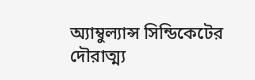অ্যাম্বুল্যান্স সিন্ডিকেটের দৌরাত্ম্য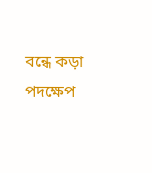বন্ধে কড়া পদক্ষেপ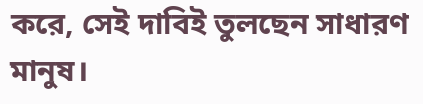করে, সেই দাবিই তুলছেন সাধারণ মানুষ।